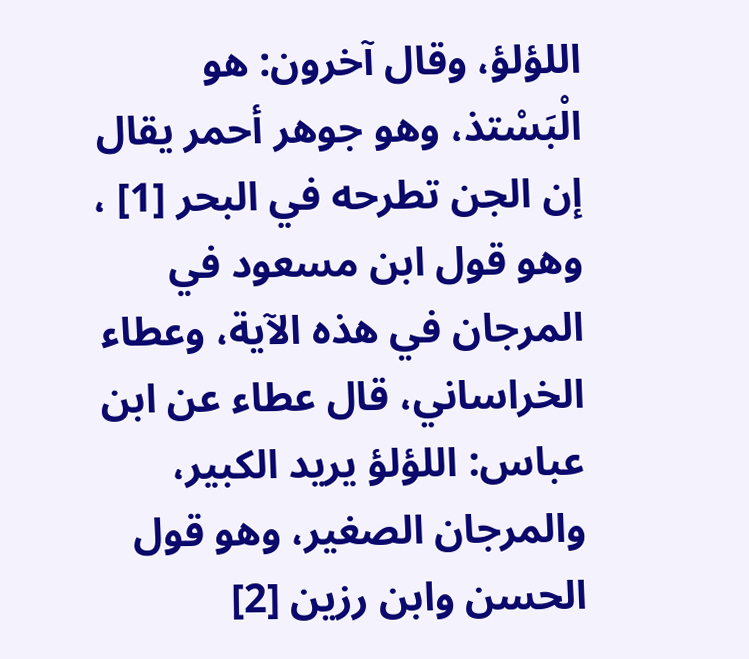اللؤلؤ، وقال آخرون: هو الْبَسْتذ، وهو جوهر أحمر يقال إن الجن تطرحه في البحر [1] ، وهو قول ابن مسعود في المرجان في هذه الآية، وعطاء الخراساني، قال عطاء عن ابن عباس: اللؤلؤ يريد الكبير، والمرجان الصغير، وهو قول الحسن وابن رزين [2]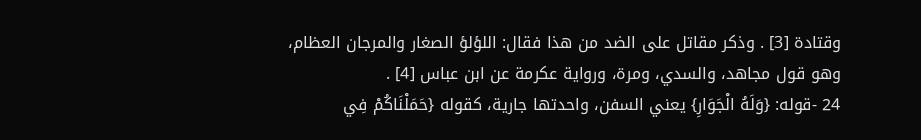وقتادة [3] . وذكر مقاتل على الضد من هذا فقال: اللؤلؤ الصغار والمرجان العظام، وهو قول مجاهد، والسدي، ومرة، ورواية عكرمة عن ابن عباس [4] .
24 -قوله: {وَلَهُ الْجَوَارِ} يعني السفن، واحدتها جارية، كقوله {حَمَلْنَاكُمْ فِي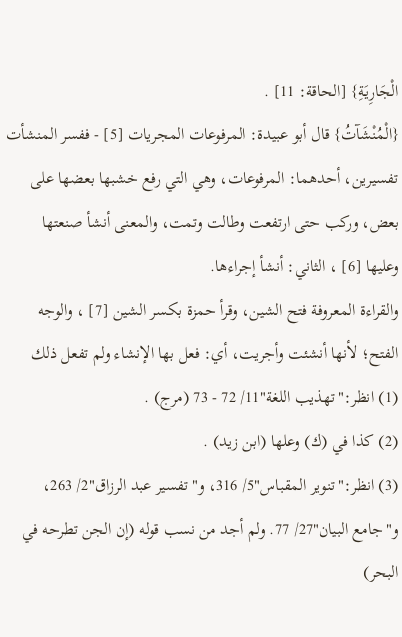الْجَارِيَةِ} [الحاقة: 11] .
{الْمُنْشَآتُ} قال أبو عبيدة: المرفوعات المجريات [5] - ففسر المنشأت تفسيرين، أحدهما: المرفوعات، وهي التي رفع خشبها بعضها على بعض، وركب حتى ارتفعت وطالت وتمت، والمعنى أنشأ صنعتها وعليها [6] ، الثاني: أنشأ إجراءها.
والقراءة المعروفة فتح الشين، وقرأ حمزة بكسر الشين [7] ، والوجه الفتح؛ لأنها أنشئت وأجريت، أي: فعل بها الإنشاء ولم تفعل ذلك
(1) انظر:"تهذيب اللغة"11/ 72 - 73 (مرج) .
(2) كذا في (ك) وعلها (ابن زيد) .
(3) انظر:"تنوير المقباس"5/ 316، و"تفسير عبد الرزاق"2/ 263، و"جامع البيان"27/ 77. ولم أجد من نسب قوله (إن الجن تطرحه في البحر)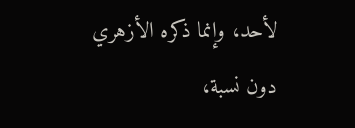لأحد، وإنما ذكره الأزهري دون نسبة،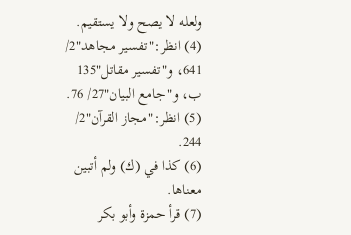ولعله لا يصح ولا يستقيم.
(4) انظر:"تفسير مجاهد"2/ 641، و"تفسير مقاتل"135 ب، و"جامع البيان"27/ 76.
(5) انظر:"مجاز القرآن"2/ 244.
(6) كذا في (ك) ولم أتبين معناها.
(7) قرأ حمزة وأبو بكر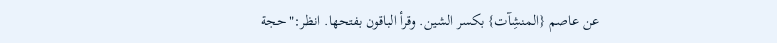عن عاصم {المنشِآت} بكسر الشين. وقرأ الباقون بفتحها. انظر:"حجة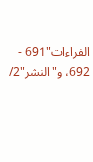الفراءات"691 - 692، و"النشر"2/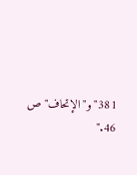381"و"الإتحاف"ص 46."